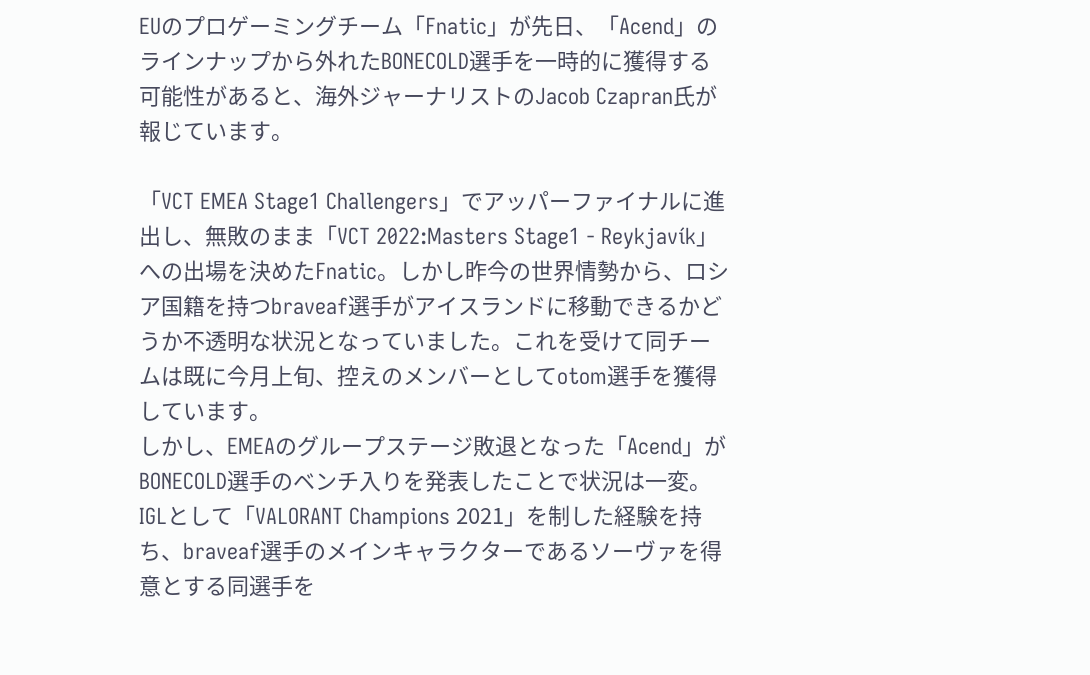EUのプロゲーミングチーム「Fnatic」が先日、「Acend」のラインナップから外れたBONECOLD選手を一時的に獲得する可能性があると、海外ジャーナリストのJacob Czapran氏が報じています。

「VCT EMEA Stage1 Challengers」でアッパーファイナルに進出し、無敗のまま「VCT 2022:Masters Stage1 - Reykjavík」への出場を決めたFnatic。しかし昨今の世界情勢から、ロシア国籍を持つbraveaf選手がアイスランドに移動できるかどうか不透明な状況となっていました。これを受けて同チームは既に今月上旬、控えのメンバーとしてotom選手を獲得しています。
しかし、EMEAのグループステージ敗退となった「Acend」がBONECOLD選手のベンチ入りを発表したことで状況は一変。IGLとして「VALORANT Champions 2021」を制した経験を持ち、braveaf選手のメインキャラクターであるソーヴァを得意とする同選手を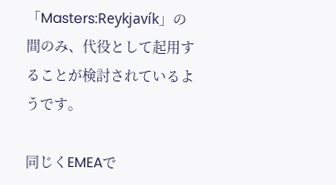「Masters:Reykjavík」の間のみ、代役として起用することが検討されているようです。

同じくEMEAで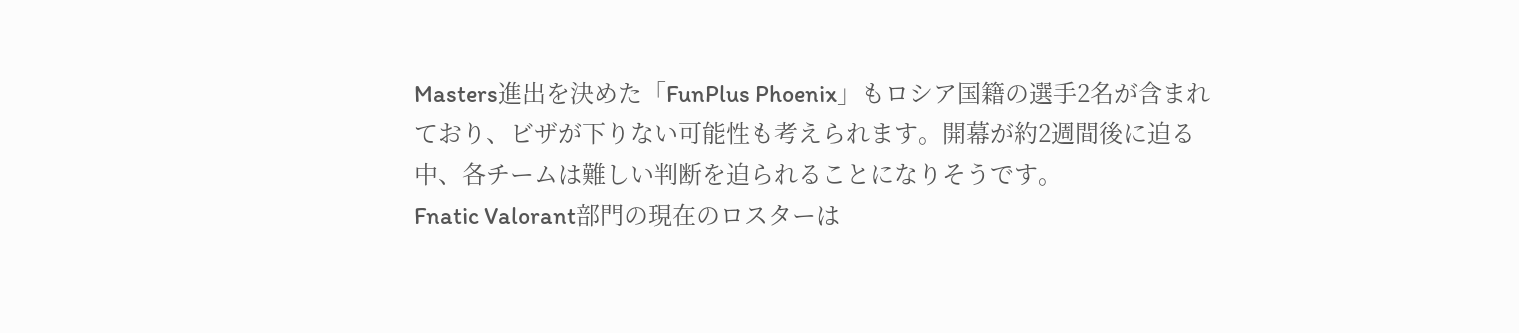Masters進出を決めた「FunPlus Phoenix」もロシア国籍の選手2名が含まれており、ビザが下りない可能性も考えられます。開幕が約2週間後に迫る中、各チームは難しい判断を迫られることになりそうです。
Fnatic Valorant部門の現在のロスターは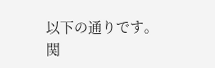以下の通りです。
関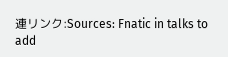連リンク:Sources: Fnatic in talks to add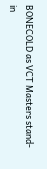BONECOLD as VCT Masters stand-in